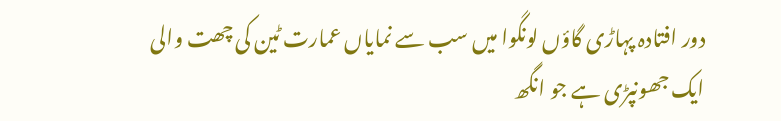دور افتادہ پہاڑی گاؤں لونگوا میں سب سے نمایاں عمارت ٹین کی چھت والی ایک جھونپڑی ہے جو انگھ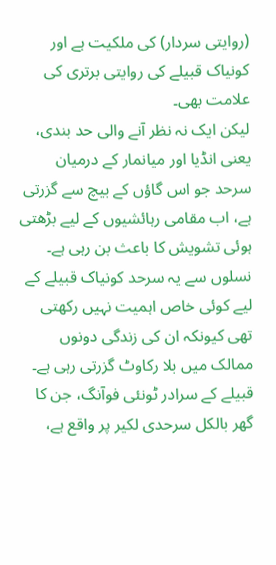(روایتی سردار) کی ملکیت ہے اور کونیاک قبیلے کی روایتی برتری کی علامت بھی۔
لیکن ایک نہ نظر آنے والی حد بندی، یعنی انڈیا اور میانمار کے درمیان سرحد جو اس گاؤں کے بیچ سے گزرتی ہے، اب مقامی رہائشیوں کے لیے بڑھتی ہوئی تشویش کا باعث بن رہی ہے۔
نسلوں سے یہ سرحد کونیاک قبیلے کے لیے کوئی خاص اہمیت نہیں رکھتی تھی کیونکہ ان کی زندگی دونوں ممالک میں بلا رکاوٹ گزرتی رہی ہے۔
قبیلے کے سرادر ٹونئی فوآنگ، جن کا گھر بالکل سرحدی لکیر پر واقع ہے،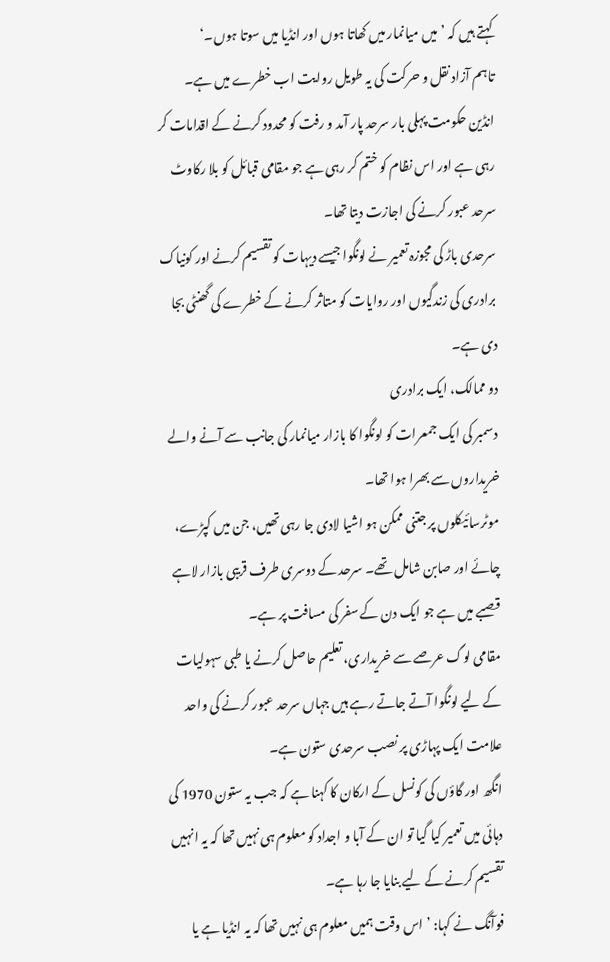کہتے ہیں کہ ’میں میانمار میں کھاتا ہوں اور انڈیا میں سوتا ہوں۔‘
تاہم آزاد نقل و حرکت کی یہ طویل روایت اب خطرے میں ہے۔
انڈین حکومت پہلی بار سرحد پار آمد و رفت کو محدود کرنے کے اقدامات کر رہی ہے اور اس نظام کو ختم کر رہی ہے جو مقامی قبائل کو بلا رکاوٹ سرحد عبور کرنے کی اجازت دیتا تھا۔
سرحدی باڑ کی مجوزہ تعمیر نے لونگوا جیسے دیہات کو تقسیم کرنے اور کونیاک برادری کی زندگیوں اور روایات کو متاثر کرنے کے خطرے کی گھنٹی بجا دی ہے۔
دو ممالک، ایک برادری
دسمبر کی ایک جمعرات کو لونگوا کا بازار میانمار کی جانب سے آنے والے خریداروں سے بھرا ہوا تھا۔
موٹرسائیکلوں پر جتنی ممکن ہو اشیا لادی جا رہی تھیں، جن میں کپڑے، چائے اور صابن شامل تھے۔ سرحد کے دوسری طرف قریبی بازار لاہے قصبے میں ہے جو ایک دن کے سفر کی مسافت پر ہے۔
مقامی لوگ عرصے سے خریداری، تعلیم حاصل کرنے یا طبی سہولیات کے لیے لونگوا آتے جاتے رہے ہیں جہاں سرحد عبور کرنے کی واحد علامت ایک پہاڑی پر نصب سرحدی ستون ہے۔
انگھ اور گاؤں کی کونسل کے ارکان کا کہنا ہے کہ جب یہ ستون 1970 کی دہائی میں تعمیر کیا گیا تو ان کے آبا و اجداد کو معلوم ہی نہیں تھا کہ یہ انہیں تقسیم کرنے کے لیے بنایا جا رہا ہے۔
فوآنگ نے کہا: ’اس وقت ہمیں معلوم ہی نہیں تھا کہ یہ انڈیا ہے یا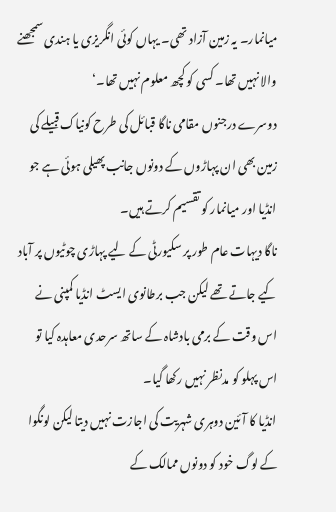میانمار۔ یہ زمین آزاد تھی۔ یہاں کوئی انگریزی یا ہندی سمجھنے والا نہیں تھا۔ کسی کو کچھ معلوم نہیں تھا۔‘
دوسرے درجنوں مقامی ناگا قبائل کی طرح کونیاک قبیلے کی زمین بھی ان پہاڑوں کے دونوں جانب پھیلی ہوئی ہے جو انڈیا اور میانمار کو تقسیم کرتے ہیں۔
ناگا دیہات عام طور پر سکیورٹی کے لیے پہاڑی چوٹیوں پر آباد کیے جاتے تھے لیکن جب برطانوی ایسٹ انڈیا کمپنی نے اس وقت کے برمی بادشاہ کے ساتھ سرحدی معاہدہ کیا تو اس پہلو کو مدنظر نہیں رکھا گیا۔
انڈیا کا آئین دوہری شہریت کی اجازت نہیں دیتا لیکن لونگوا کے لوگ خود کو دونوں ممالک کے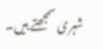شہری سمجھتے ہیں۔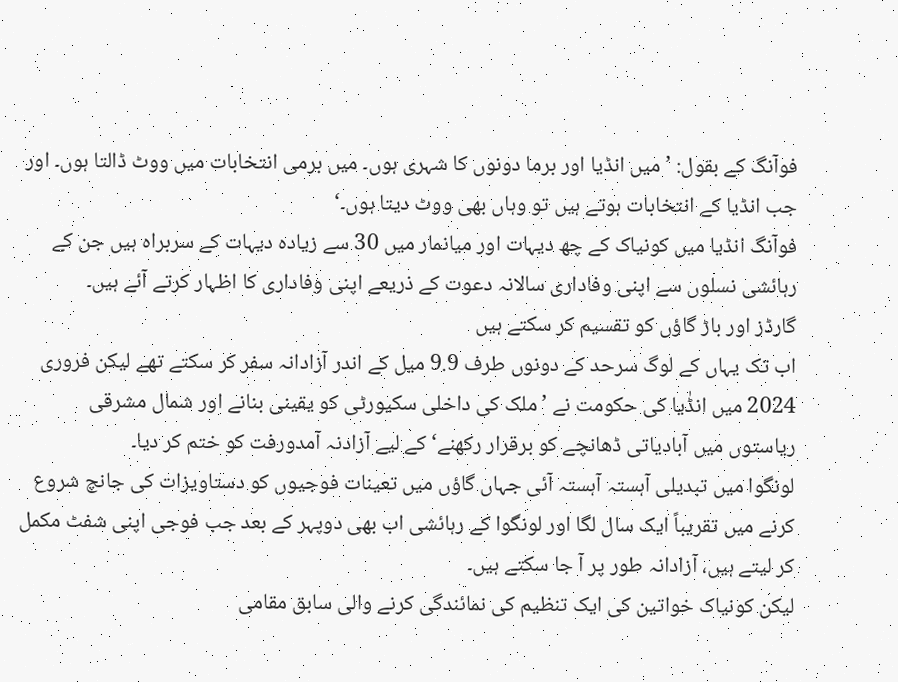فوآنگ کے بقول: ’میں انڈیا اور برما دونوں کا شہری ہوں۔ میں برمی انتخابات میں ووٹ ڈالتا ہوں۔ اور جب انڈیا کے انتخابات ہوتے ہیں تو وہاں بھی ووٹ دیتا ہوں۔‘
فوآنگ انڈیا میں کونیاک کے چھ دیہات اور میانمار میں 30 سے زیادہ دیہات کے سربراہ ہیں جن کے رہائشی نسلوں سے اپنی وفاداری سالانہ دعوت کے ذریعے اپنی وفاداری کا اظہار کرتے آئے ہیں۔
گارڈز اور باڑ گاؤں کو تقسیم کر سکتے ہیں
اب تک یہاں کے لوگ سرحد کے دونوں طرف 9.9 میل کے اندر آزادانہ سفر کر سکتے تھے لیکن فروری 2024 میں انڈٰیا کی حکومت نے ’ملک کی داخلی سکیورٹی کو یقینی بنانے اور شمال مشرقی ریاستوں میں آبادیاتی ڈھانچے کو برقرار رکھنے‘ کے لیے آزادنہ آمدورفت کو ختم کر دیا۔
لونگوا میں تبدیلی آہستہ آہستہ آئی جہاں گاؤں میں تعینات فوجیوں کو دستاویزات کی جانچ شروع کرنے میں تقریباً ایک سال لگا اور لونگوا کے رہائشی اب بھی دوپہر کے بعد جب فوجی اپنی شفٹ مکمل کر لیتے ہیں، آزادانہ طور پر آ جا سکتے ہیں۔
لیکن کونیاک خواتین کی ایک تنظیم کی نمائندگی کرنے والی سابق مقامی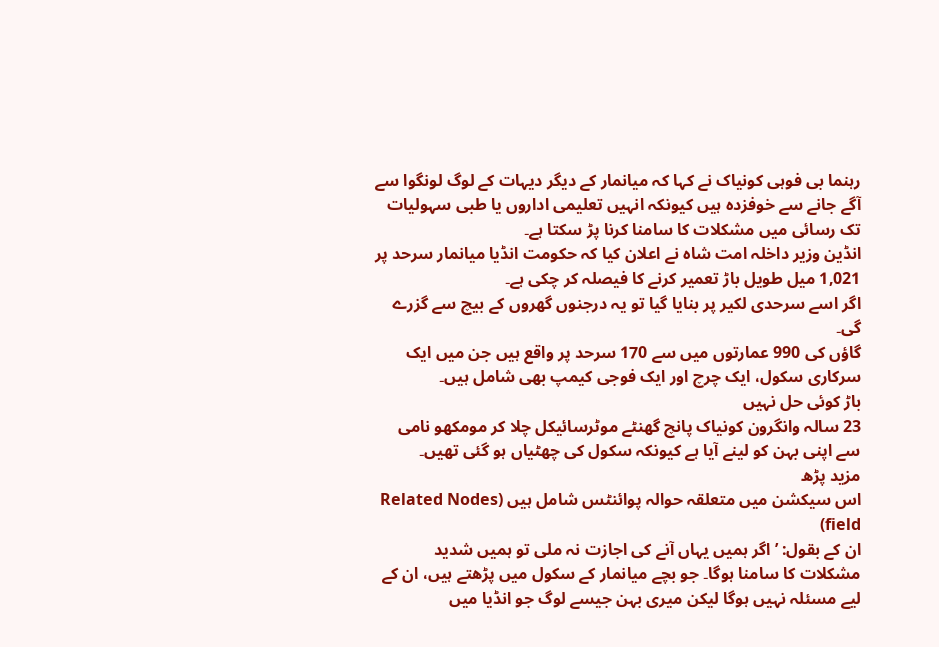رہنما بی فوہی کونیاک نے کہا کہ میانمار کے دیگر دیہات کے لوگ لونگوا سے آگے جانے سے خوفزدہ ہیں کیونکہ انہیں تعلیمی اداروں یا طبی سہولیات تک رسائی میں مشکلات کا سامنا کرنا پڑ سکتا ہے۔
انڈین وزیر داخلہ امت شاہ نے اعلان کیا کہ حکومت انڈیا میانمار سرحد پر 1,021 میل طویل باڑ تعمیر کرنے کا فیصلہ کر چکی ہے۔
اگر اسے سرحدی لکیر پر بنایا گیا تو یہ درجنوں گھروں کے بیچ سے گزرے گی۔
گاؤں کی 990 عمارتوں میں سے 170 سرحد پر واقع ہیں جن میں ایک سرکاری سکول، ایک چرچ اور ایک فوجی کیمپ بھی شامل ہیں۔
باڑ کوئی حل نہیں
23 سالہ وانگرون کونیاک پانچ گھنٹے موٹرسائیکل چلا کر مومکھو نامی سے اپنی بہن کو لینے آیا ہے کیونکہ سکول کی چھٹیاں ہو گئی تھیں۔
مزید پڑھ
اس سیکشن میں متعلقہ حوالہ پوائنٹس شامل ہیں (Related Nodes field)
ان کے بقول: ’اگر ہمیں یہاں آنے کی اجازت نہ ملی تو ہمیں شدید مشکلات کا سامنا ہوگا۔ جو بچے میانمار کے سکول میں پڑھتے ہیں، ان کے لیے مسئلہ نہیں ہوگا لیکن میری بہن جیسے لوگ جو انڈیا میں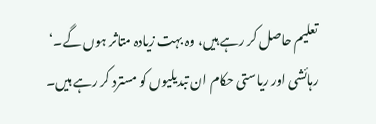تعلیم حاصل کر رہے ہیں، وہ بہت زیادہ متاثر ہوں گے۔‘
رہائشی اور ریاستی حکام ان تبدیلیوں کو مسترد کر رہے ہیں۔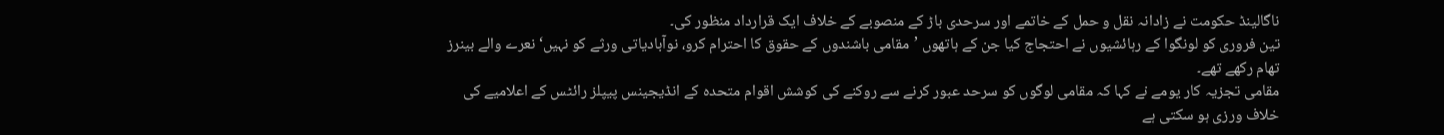ناگالینڈ حکومت نے زادانہ نقل و حمل کے خاتمے اور سرحدی باڑ کے منصوبے کے خلاف ایک قرارداد منظور کی۔
تین فروری کو لونگوا کے رہائشیوں نے احتجاج کیا جن کے ہاتھوں ’مقامی باشندوں کے حقوق کا احترام کرو، نوآبادیاتی ورثے کو نہیں‘ نعرے والے بینرز تھام رکھے تھے۔
مقامی تجزیہ کار یومے نے کہا کہ مقامی لوگوں کو سرحد عبور کرنے سے روکنے کی کوشش اقوام متحدہ کے انڈیجینس پیپلز رائٹس کے اعلامیے کی خلاف ورزی ہو سکتی ہے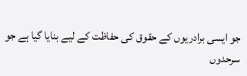جو ایسی برادریوں کے حقوق کی حفاظت کے لیے بنایا گیا ہے جو سرحدوں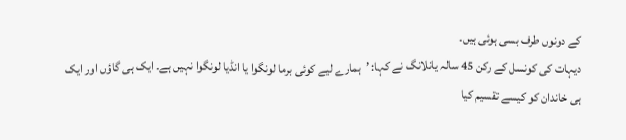کے دونوں طرف بسی ہوئی ہیں۔
دیہات کی کونسل کے رکن 45 سالہ یانلانگ نے کہا: ’ہمارے لیے کوئی برما لونگوا یا انڈیا لونگوا نہیں ہے۔ ایک ہی گاؤں اور ایک ہی خاندان کو کیسے تقسیم کیا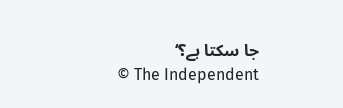جا سکتا ہے؟‘
© The Independent